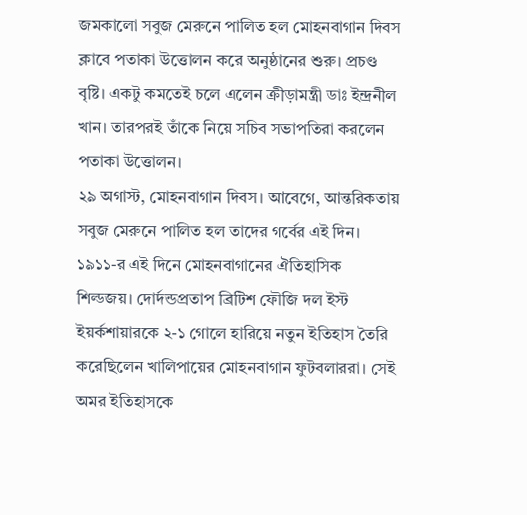জমকালো সবুজ মেরুনে পালিত হল মোহনবাগান দিবস
ক্লাবে পতাকা উত্তোলন করে অনুষ্ঠানের শুরু। প্রচণ্ড বৃষ্টি। একটু কমতেই চলে এলেন ক্রীড়ামন্ত্রী ডাঃ ইন্দ্রনীল খান। তারপরই তাঁকে নিয়ে সচিব সভাপতিরা করলেন পতাকা উত্তোলন।
২৯ অগাস্ট, মোহনবাগান দিবস। আবেগে, আন্তরিকতায় সবুজ মেরুনে পালিত হল তাদের গর্বের এই দিন। ১৯১১-র এই দিনে মোহনবাগানের ঐতিহাসিক শিল্ডজয়। দোর্দন্ডপ্রতাপ ব্রিটিশ ফৌজি দল ইস্ট ইয়র্কশায়ারকে ২-১ গোলে হারিয়ে নতুন ইতিহাস তৈরি করেছিলেন খালিপায়ের মোহনবাগান ফুটবলাররা। সেই অমর ইতিহাসকে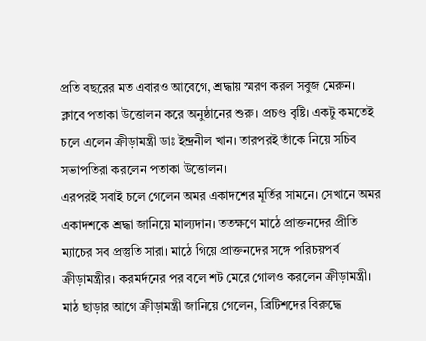প্রতি বছরের মত এবারও আবেগে, শ্রদ্ধায় স্মরণ করল সবুজ মেরুন।
ক্লাবে পতাকা উত্তোলন করে অনুষ্ঠানের শুরু। প্রচণ্ড বৃষ্টি। একটু কমতেই চলে এলেন ক্রীড়ামন্ত্রী ডাঃ ইন্দ্রনীল খান। তারপরই তাঁকে নিয়ে সচিব সভাপতিরা করলেন পতাকা উত্তোলন।
এরপরই সবাই চলে গেলেন অমর একাদশের মূর্তির সামনে। সেখানে অমর একাদশকে শ্রদ্ধা জানিয়ে মাল্যদান। ততক্ষণে মাঠে প্রাক্তনদের প্রীতি ম্যাচের সব প্রস্তুতি সারা। মাঠে গিয়ে প্রাক্তনদের সঙ্গে পরিচয়পর্ব ক্রীড়ামন্ত্রীর। করমর্দনের পর বলে শট মেরে গোলও করলেন ক্রীড়ামন্ত্রী।
মাঠ ছাড়ার আগে ক্রীড়ামন্ত্রী জানিয়ে গেলেন, ব্রিটিশদের বিরুদ্ধে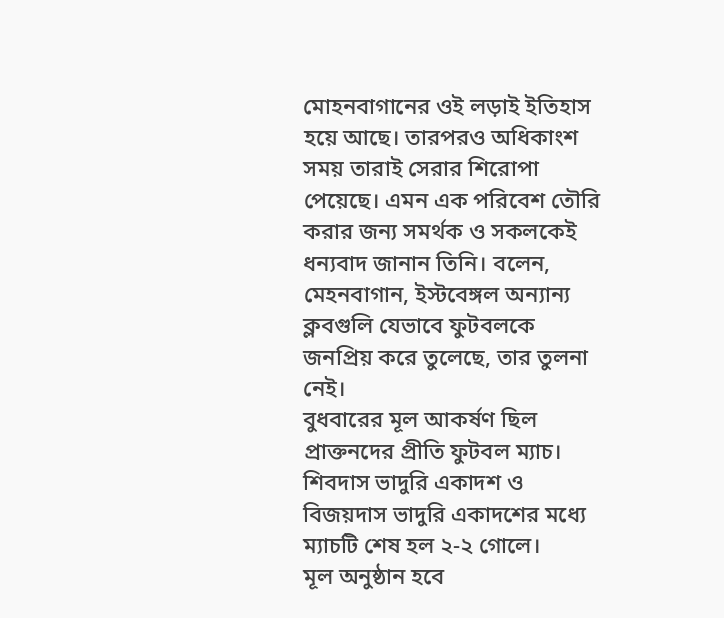মোহনবাগানের ওই লড়াই ইতিহাস হয়ে আছে। তারপরও অধিকাংশ সময় তারাই সেরার শিরোপা পেয়েছে। এমন এক পরিবেশ তৌরি করার জন্য সমর্থক ও সকলকেই ধন্যবাদ জানান তিনি। বলেন, মেহনবাগান, ইস্টবেঙ্গল অন্যান্য ক্লবগুলি যেভাবে ফুটবলকে জনপ্রিয় করে তুলেছে, তার তুলনা নেই।
বুধবারের মূল আকর্ষণ ছিল প্রাক্তনদের প্রীতি ফুটবল ম্যাচ। শিবদাস ভাদুরি একাদশ ও বিজয়দাস ভাদুরি একাদশের মধ্যে ম্যাচটি শেষ হল ২-২ গোলে।
মূল অনুষ্ঠান হবে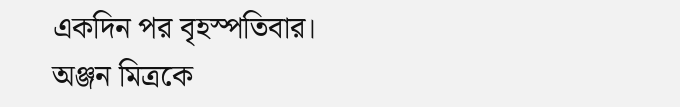একদিন পর বৃহস্পতিবার। অঞ্জন মিত্রকে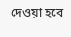দেওয়া হবে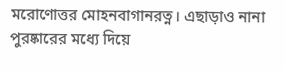মরোণোত্তর মোহনবাগানরত্ন। এছাড়াও নানা পুরষ্কারের মধ্যে দিয়ে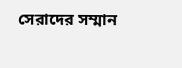সেরাদের সম্মান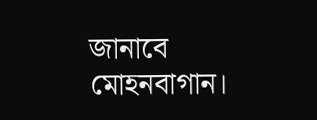জানাবে মোহনবাগান।